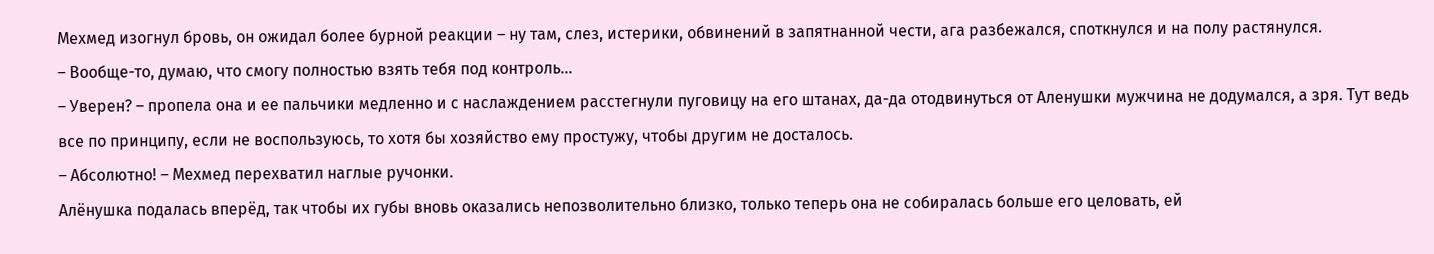Мехмед изогнул бровь, он ожидал более бурной реакции – ну там, слез, истерики, обвинений в запятнанной чести, ага разбежался, споткнулся и на полу растянулся.
– Вообще-то, думаю, что смогу полностью взять тебя под контроль...
– Уверен? – пропела она и ее пальчики медленно и с наслаждением расстегнули пуговицу на его штанах, да-да отодвинуться от Аленушки мужчина не додумался, а зря. Тут ведь все по принципу, если не воспользуюсь, то хотя бы хозяйство ему простужу, чтобы другим не досталось.
– Абсолютно! – Мехмед перехватил наглые ручонки.
Алёнушка подалась вперёд, так чтобы их губы вновь оказались непозволительно близко, только теперь она не собиралась больше его целовать, ей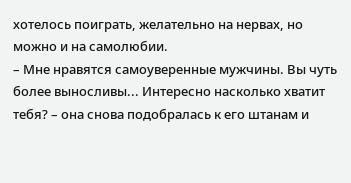хотелось поиграть, желательно на нервах, но можно и на самолюбии.
– Мне нравятся самоуверенные мужчины. Вы чуть более выносливы... Интересно насколько хватит тебя? – она снова подобралась к его штанам и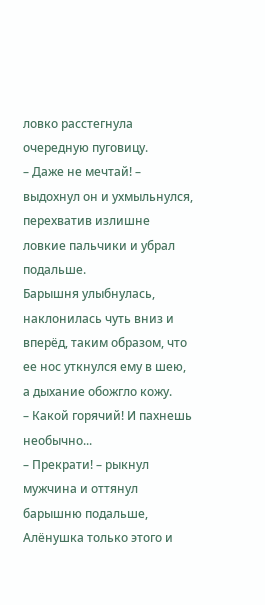ловко расстегнула очередную пуговицу.
– Даже не мечтай! – выдохнул он и ухмыльнулся, перехватив излишне ловкие пальчики и убрал подальше.
Барышня улыбнулась, наклонилась чуть вниз и вперёд, таким образом, что ее нос уткнулся ему в шею, а дыхание обожгло кожу.
– Какой горячий! И пахнешь необычно...
– Прекрати! – рыкнул мужчина и оттянул барышню подальше, Алёнушка только этого и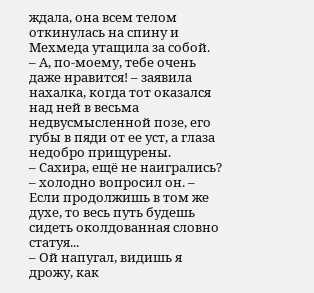ждала, она всем телом откинулась на спину и Мехмеда утащила за собой.
– А, по-моему, тебе очень даже нравится! – заявила нахалка, когда тот оказался над ней в весьма недвусмысленной позе, его губы в пяди от ее уст, а глаза недобро прищурены.
– Сахира, ещё не наигрались? – холодно вопросил он. – Если продолжишь в том же духе, то весь путь будешь сидеть околдованная словно статуя...
– Ой напугал, видишь я дрожу, как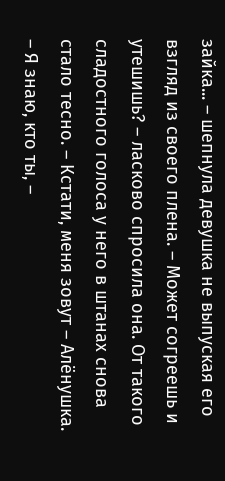зайка... – шепнула девушка не выпуская его взгляд из своего плена. – Может согреешь и утешишь? – ласково спросила она. От такого сладостного голоса у него в штанах снова стало тесно. – Кстати, меня зовут – Алёнушка.
– Я знаю, кто ты, –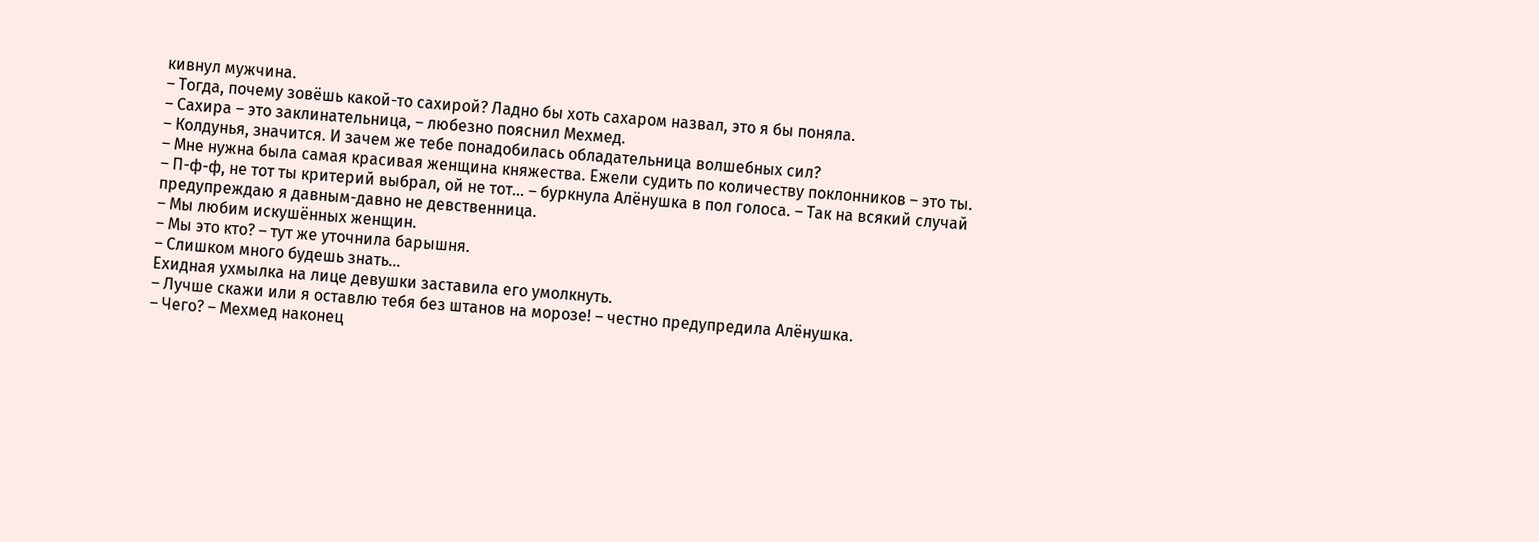кивнул мужчина.
– Тогда, почему зовёшь какой-то сахирой? Ладно бы хоть сахаром назвал, это я бы поняла.
– Сахира – это заклинательница, – любезно пояснил Мехмед.
– Колдунья, значится. И зачем же тебе понадобилась обладательница волшебных сил?
– Мне нужна была самая красивая женщина княжества. Ежели судить по количеству поклонников – это ты.
– П-ф-ф, не тот ты критерий выбрал, ой не тот… – буркнула Алёнушка в пол голоса. – Так на всякий случай предупреждаю я давным-давно не девственница.
– Мы любим искушённых женщин.
– Мы это кто? – тут же уточнила барышня.
– Слишком много будешь знать…
Ехидная ухмылка на лице девушки заставила его умолкнуть.
– Лучше скажи или я оставлю тебя без штанов на морозе! – честно предупредила Алёнушка.
– Чего? – Мехмед наконец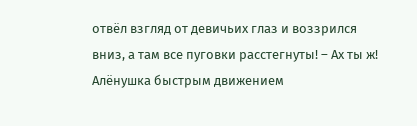отвёл взгляд от девичьих глаз и воззрился вниз, а там все пуговки расстегнуты! – Ах ты ж!
Алёнушка быстрым движением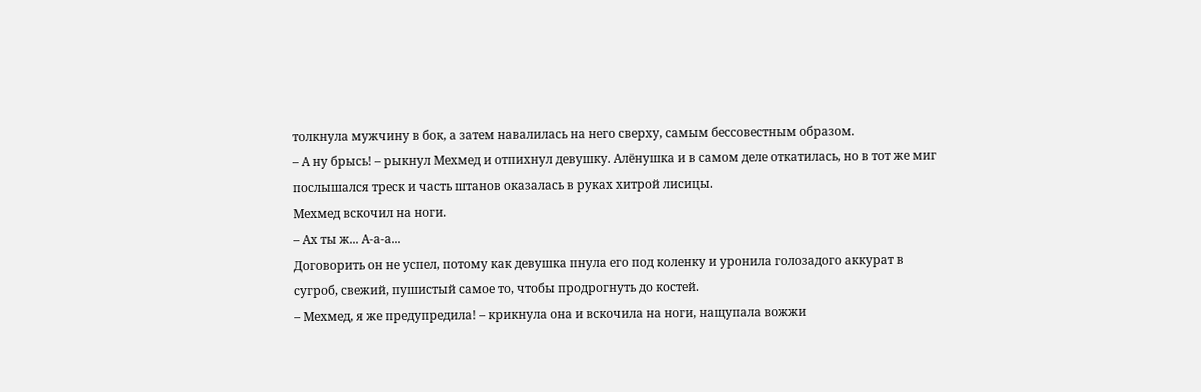толкнула мужчину в бок, а затем навалилась на него сверху, самым бессовестным образом.
– А ну брысь! – рыкнул Мехмед и отпихнул девушку. Алёнушка и в самом деле откатилась, но в тот же миг послышался треск и часть штанов оказалась в руках хитрой лисицы.
Мехмед вскочил на ноги.
– Ах ты ж... А-а-а...
Договорить он не успел, потому как девушка пнула его под коленку и уронила голозадого аккурат в сугроб, свежий, пушистый самое то, чтобы продрогнуть до костей.
– Мехмед, я же предупредила! – крикнула она и вскочила на ноги, нащупала вожжи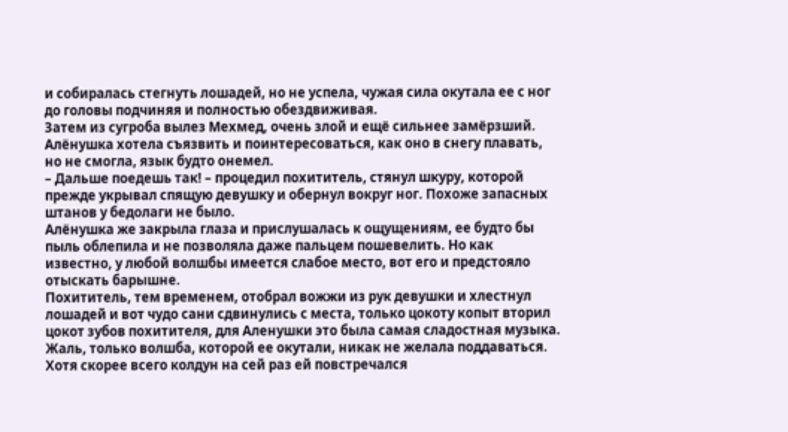и собиралась стегнуть лошадей, но не успела, чужая сила окутала ее с ног до головы подчиняя и полностью обездвиживая.
Затем из сугроба вылез Мехмед, очень злой и ещё сильнее замёрзший.
Алёнушка хотела съязвить и поинтересоваться, как оно в снегу плавать, но не смогла, язык будто онемел.
– Дальше поедешь так! – процедил похититель, стянул шкуру, которой прежде укрывал спящую девушку и обернул вокруг ног. Похоже запасных штанов у бедолаги не было.
Алёнушка же закрыла глаза и прислушалась к ощущениям, ее будто бы пыль облепила и не позволяла даже пальцем пошевелить. Но как известно, у любой волшбы имеется слабое место, вот его и предстояло отыскать барышне.
Похититель, тем временем, отобрал вожжи из рук девушки и хлестнул лошадей и вот чудо сани сдвинулись с места, только цокоту копыт вторил цокот зубов похитителя, для Аленушки это была самая сладостная музыка.
Жаль, только волшба, которой ее окутали, никак не желала поддаваться. Хотя скорее всего колдун на сей раз ей повстречался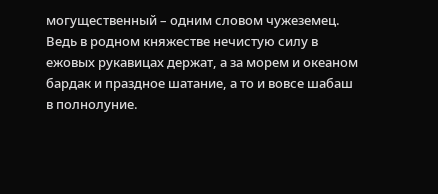могущественный – одним словом чужеземец.
Ведь в родном княжестве нечистую силу в ежовых рукавицах держат, а за морем и океаном бардак и праздное шатание, а то и вовсе шабаш в полнолуние.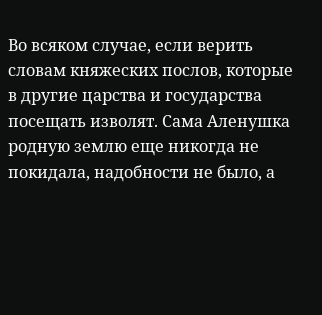Во всяком случае, если верить словам княжеских послов, которые в другие царства и государства посещать изволят. Сама Аленушка родную землю еще никогда не покидала, надобности не было, а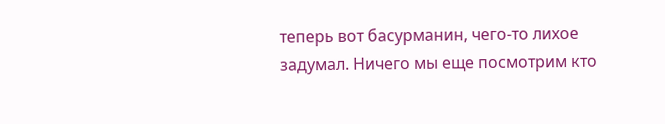теперь вот басурманин, чего-то лихое задумал. Ничего мы еще посмотрим кто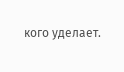кого уделает.